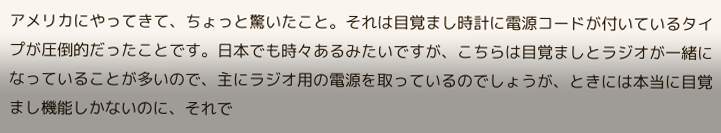アメリカにやってきて、ちょっと驚いたこと。それは目覚まし時計に電源コードが付いているタイプが圧倒的だったことです。日本でも時々あるみたいですが、こちらは目覚ましとラジオが一緒になっていることが多いので、主にラジオ用の電源を取っているのでしょうが、ときには本当に目覚まし機能しかないのに、それで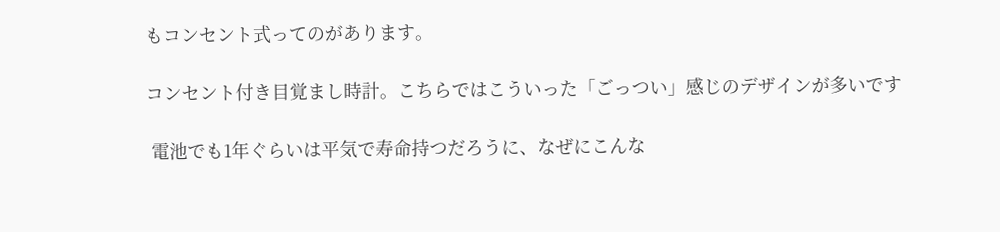もコンセント式ってのがあります。

コンセント付き目覚まし時計。こちらではこういった「ごっつい」感じのデザインが多いです

 電池でも1年ぐらいは平気で寿命持つだろうに、なぜにこんな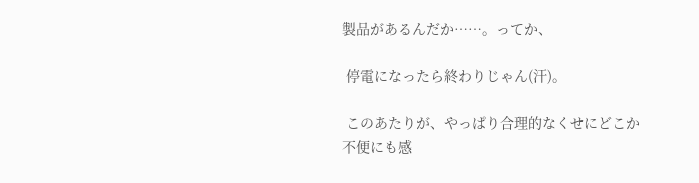製品があるんだか……。ってか、

 停電になったら終わりじゃん(汗)。

 このあたりが、やっぱり合理的なくせにどこか不便にも感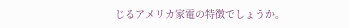じるアメリカ家電の特徴でしょうか。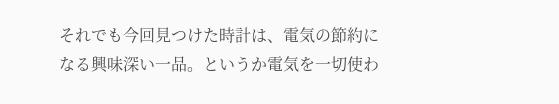それでも今回見つけた時計は、電気の節約になる興味深い一品。というか電気を一切使わ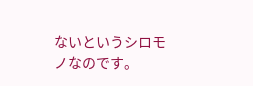ないというシロモノなのです。